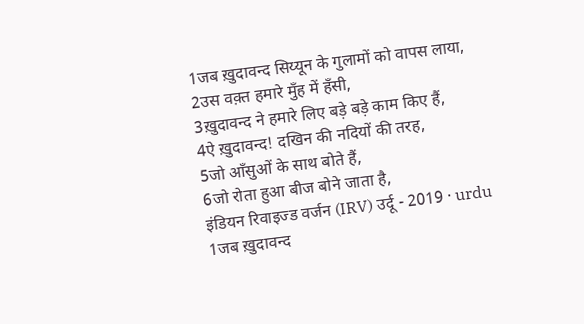1जब ख़ुदावन्द सिय्यून के गुलामों को वापस लाया,
2उस वक़्त हमारे मुँह में हँसी,
3ख़ुदावन्द ने हमारे लिए बड़े बड़े काम किए हैं,
4ऐ ख़ुदावन्द! दखिन की नदियों की तरह,
5जो आँसुओं के साथ बोते हैं,
6जो रोता हुआ बीज बोने जाता है,
इंडियन रिवाइज्ड वर्जन (IRV) उर्दू - 2019 · urdu
1जब ख़ुदावन्द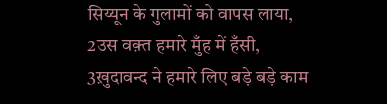सिय्यून के गुलामों को वापस लाया,
2उस वक़्त हमारे मुँह में हँसी,
3ख़ुदावन्द ने हमारे लिए बड़े बड़े काम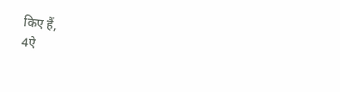किए हैं,
4ऐ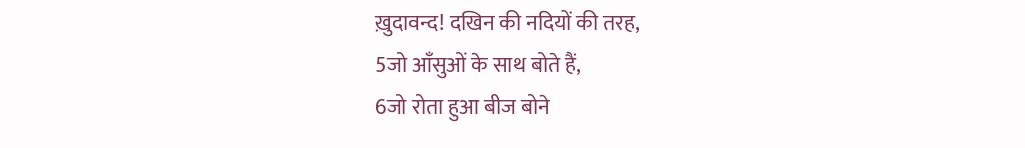ख़ुदावन्द! दखिन की नदियों की तरह,
5जो आँसुओं के साथ बोते हैं,
6जो रोता हुआ बीज बोने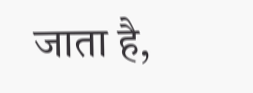जाता है,